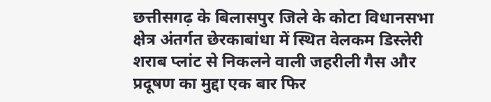छत्तीसगढ़ के बिलासपुर जिले के कोटा विधानसभा क्षेत्र अंतर्गत छेरकाबांधा में स्थित वेलकम डिस्लेरी शराब प्लांट से निकलने वाली जहरीली गैस और प्रदूषण का मुद्दा एक बार फिर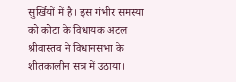सुर्खियों में है। इस गंभीर समस्या को कोटा के विधायक अटल श्रीवास्तव ने विधानसभा के शीतकालीन सत्र में उठाया।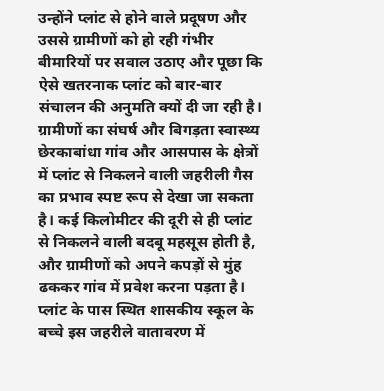उन्होंने प्लांट से होने वाले प्रदूषण और उससे ग्रामीणों को हो रही गंभीर बीमारियों पर सवाल उठाए और पूछा कि ऐसे खतरनाक प्लांट को बार-बार संचालन की अनुमति क्यों दी जा रही है।
ग्रामीणों का संघर्ष और बिगड़ता स्वास्थ्य
छेरकाबांधा गांव और आसपास के क्षेत्रों में प्लांट से निकलने वाली जहरीली गैस का प्रभाव स्पष्ट रूप से देखा जा सकता है। कई किलोमीटर की दूरी से ही प्लांट से निकलने वाली बदबू महसूस होती है, और ग्रामीणों को अपने कपड़ों से मुंह ढककर गांव में प्रवेश करना पड़ता है। प्लांट के पास स्थित शासकीय स्कूल के बच्चे इस जहरीले वातावरण में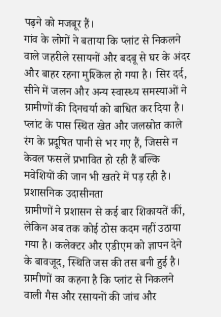पढ़ने को मजबूर हैं।
गांव के लोगों ने बताया कि प्लांट से निकलने वाले जहरीले रसायनों और बदबू से घर के अंदर और बाहर रहना मुश्किल हो गया है। सिर दर्द, सीने में जलन और अन्य स्वास्थ्य समस्याओं ने ग्रामीणों की दिनचर्या को बाधित कर दिया है। प्लांट के पास स्थित खेत और जलस्रोत काले रंग के प्रदूषित पानी से भर गए हैं, जिससे न केवल फसलें प्रभावित हो रही हैं बल्कि मवेशियों की जान भी खतरे में पड़ रही है।
प्रशासनिक उदासीनता
ग्रामीणों ने प्रशासन से कई बार शिकायतें कीं, लेकिन अब तक कोई ठोस कदम नहीं उठाया गया है। कलेक्टर और एडीएम को ज्ञापन देने के बावजूद, स्थिति जस की तस बनी हुई है। ग्रामीणों का कहना है कि प्लांट से निकलने वाली गैस और रसायनों की जांच और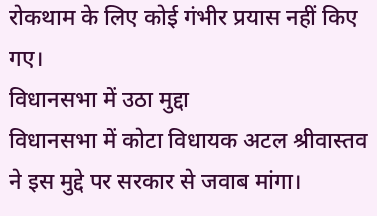रोकथाम के लिए कोई गंभीर प्रयास नहीं किए गए।
विधानसभा में उठा मुद्दा
विधानसभा में कोटा विधायक अटल श्रीवास्तव ने इस मुद्दे पर सरकार से जवाब मांगा।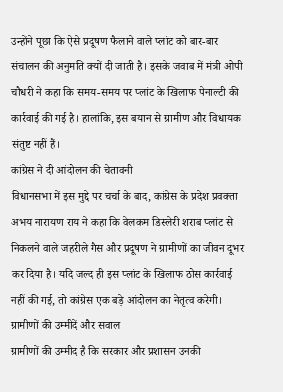उन्होंने पूछा कि ऐसे प्रदूषण फैलाने वाले प्लांट को बार-बार संचालन की अनुमति क्यों दी जाती है। इसके जवाब में मंत्री ओपी चौधरी ने कहा कि समय-समय पर प्लांट के खिलाफ पेनाल्टी की कार्रवाई की गई है। हालांकि, इस बयान से ग्रामीण और विधायक संतुष्ट नहीं हैं।
कांग्रेस ने दी आंदोलन की चेतावनी
विधानसभा में इस मुद्दे पर चर्चा के बाद, कांग्रेस के प्रदेश प्रवक्ता अभय नारायण राय ने कहा कि वेलकम डिस्लेरी शराब प्लांट से निकलने वाले जहरीले गैस और प्रदूषण ने ग्रामीणों का जीवन दूभर कर दिया है। यदि जल्द ही इस प्लांट के खिलाफ ठोस कार्रवाई नहीं की गई, तो कांग्रेस एक बड़े आंदोलन का नेतृत्व करेगी।
ग्रामीणों की उम्मीदें और सवाल
ग्रामीणों की उम्मीद है कि सरकार और प्रशासन उनकी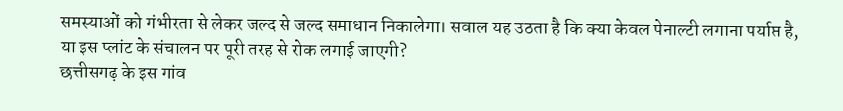समस्याओं को गंभीरता से लेकर जल्द से जल्द समाधान निकालेगा। सवाल यह उठता है कि क्या केवल पेनाल्टी लगाना पर्याप्त है, या इस प्लांट के संचालन पर पूरी तरह से रोक लगाई जाएगी?
छत्तीसगढ़ के इस गांव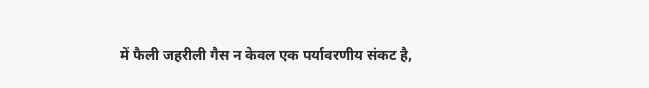में फैली जहरीली गैस न केवल एक पर्यावरणीय संकट है,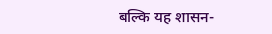बल्कि यह शासन-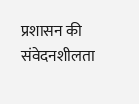प्रशासन की संवेदनशीलता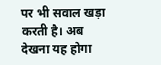पर भी सवाल खड़ा करती है। अब देखना यह होगा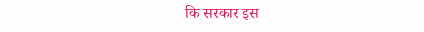कि सरकार इस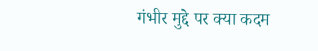गंभीर मुद्दे पर क्या कदम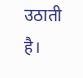उठाती है।